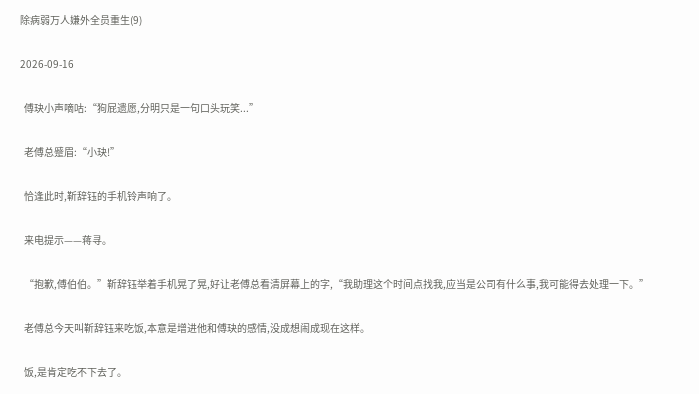除病弱万人嫌外全员重生(9)

2026-09-16

  傅玦小声嘀咕:“狗屁遗愿,分明只是一句口头玩笑...”

  老傅总蹙眉:“小玦!”

  恰逢此时,靳辞钰的手机铃声响了。

  来电提示——蒋寻。

  “抱歉,傅伯伯。”靳辞钰举着手机晃了晃,好让老傅总看清屏幕上的字,“我助理这个时间点找我,应当是公司有什么事,我可能得去处理一下。”

  老傅总今天叫靳辞钰来吃饭,本意是增进他和傅玦的感情,没成想闹成现在这样。

  饭,是肯定吃不下去了。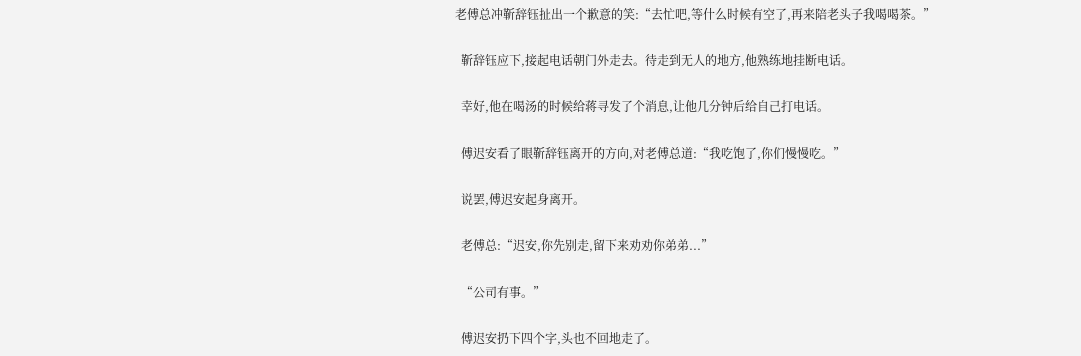老傅总冲靳辞钰扯出一个歉意的笑:“去忙吧,等什么时候有空了,再来陪老头子我喝喝茶。”

  靳辞钰应下,接起电话朝门外走去。待走到无人的地方,他熟练地挂断电话。

  幸好,他在喝汤的时候给蒋寻发了个消息,让他几分钟后给自己打电话。

  傅迟安看了眼靳辞钰离开的方向,对老傅总道:“我吃饱了,你们慢慢吃。”

  说罢,傅迟安起身离开。

  老傅总:“迟安,你先别走,留下来劝劝你弟弟...”

  “公司有事。”

  傅迟安扔下四个字,头也不回地走了。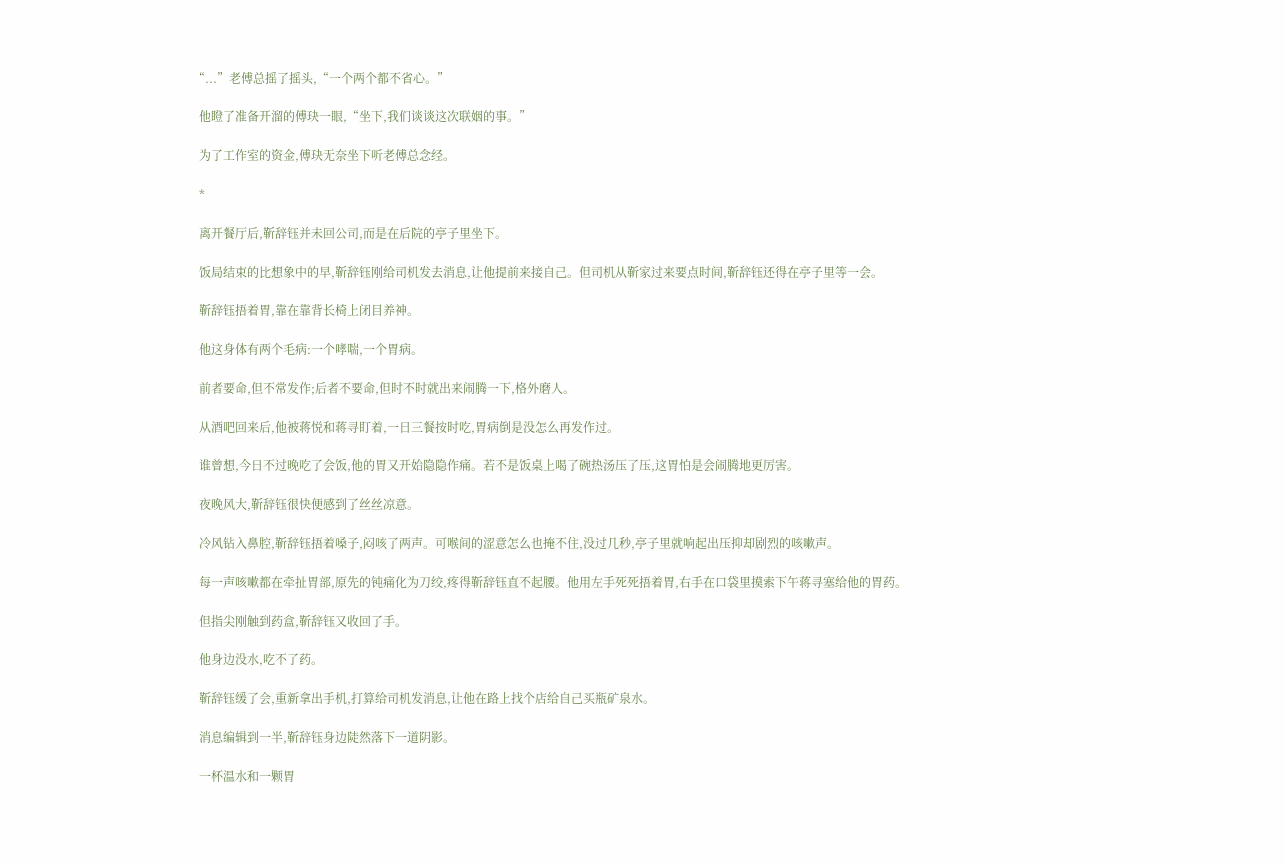“...”老傅总摇了摇头,“一个两个都不省心。”

  他瞪了准备开溜的傅玦一眼,“坐下,我们谈谈这次联姻的事。”

  为了工作室的资金,傅玦无奈坐下听老傅总念经。

  *

  离开餐厅后,靳辞钰并未回公司,而是在后院的亭子里坐下。

  饭局结束的比想象中的早,靳辞钰刚给司机发去消息,让他提前来接自己。但司机从靳家过来要点时间,靳辞钰还得在亭子里等一会。

  靳辞钰捂着胃,靠在靠背长椅上闭目养神。

  他这身体有两个毛病:一个哮喘,一个胃病。

  前者要命,但不常发作;后者不要命,但时不时就出来闹腾一下,格外磨人。

  从酒吧回来后,他被蒋悦和蒋寻盯着,一日三餐按时吃,胃病倒是没怎么再发作过。

  谁曾想,今日不过晚吃了会饭,他的胃又开始隐隐作痛。若不是饭桌上喝了碗热汤压了压,这胃怕是会闹腾地更厉害。

  夜晚风大,靳辞钰很快便感到了丝丝凉意。

  冷风钻入鼻腔,靳辞钰捂着嗓子,闷咳了两声。可喉间的涩意怎么也掩不住,没过几秒,亭子里就响起出压抑却剧烈的咳嗽声。

  每一声咳嗽都在牵扯胃部,原先的钝痛化为刀绞,疼得靳辞钰直不起腰。他用左手死死捂着胃,右手在口袋里摸索下午蒋寻塞给他的胃药。

  但指尖刚触到药盒,靳辞钰又收回了手。

  他身边没水,吃不了药。

  靳辞钰缓了会,重新拿出手机,打算给司机发消息,让他在路上找个店给自己买瓶矿泉水。

  消息编辑到一半,靳辞钰身边陡然落下一道阴影。

  一杯温水和一颗胃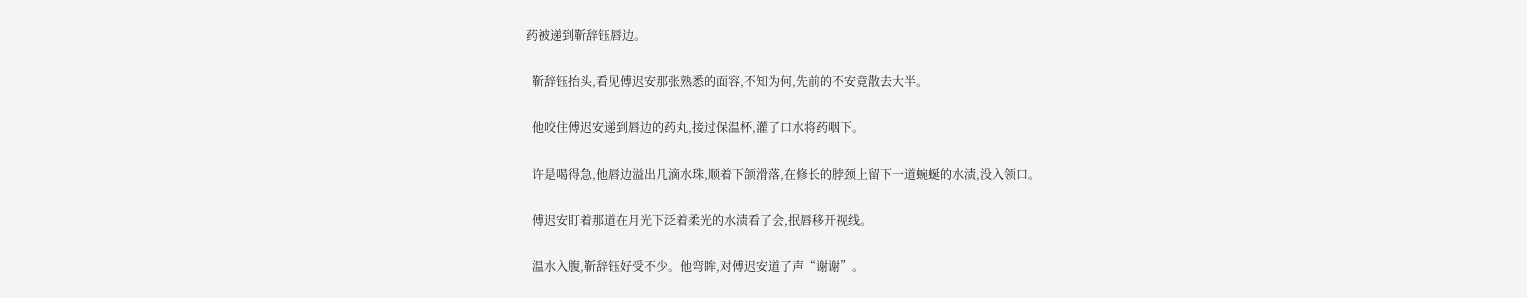药被递到靳辞钰唇边。

  靳辞钰抬头,看见傅迟安那张熟悉的面容,不知为何,先前的不安竟散去大半。

  他咬住傅迟安递到唇边的药丸,接过保温杯,灌了口水将药咽下。

  许是喝得急,他唇边溢出几滴水珠,顺着下颌滑落,在修长的脖颈上留下一道蜿蜒的水渍,没入领口。

  傅迟安盯着那道在月光下泛着柔光的水渍看了会,抿唇移开视线。

  温水入腹,靳辞钰好受不少。他弯眸,对傅迟安道了声“谢谢”。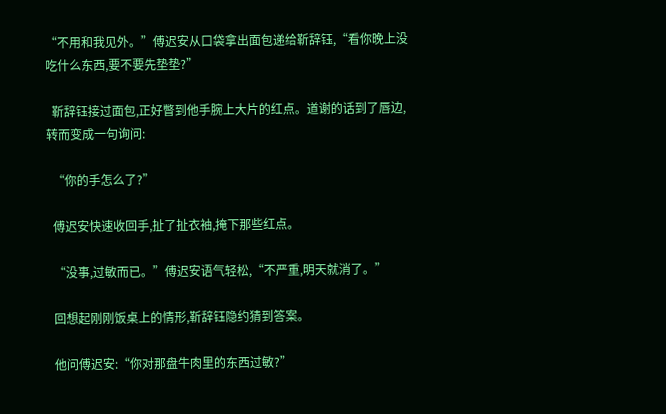“不用和我见外。”傅迟安从口袋拿出面包递给靳辞钰,“看你晚上没吃什么东西,要不要先垫垫?”

  靳辞钰接过面包,正好瞥到他手腕上大片的红点。道谢的话到了唇边,转而变成一句询问:

  “你的手怎么了?”

  傅迟安快速收回手,扯了扯衣袖,掩下那些红点。

  “没事,过敏而已。”傅迟安语气轻松,“不严重,明天就消了。”

  回想起刚刚饭桌上的情形,靳辞钰隐约猜到答案。

  他问傅迟安:“你对那盘牛肉里的东西过敏?”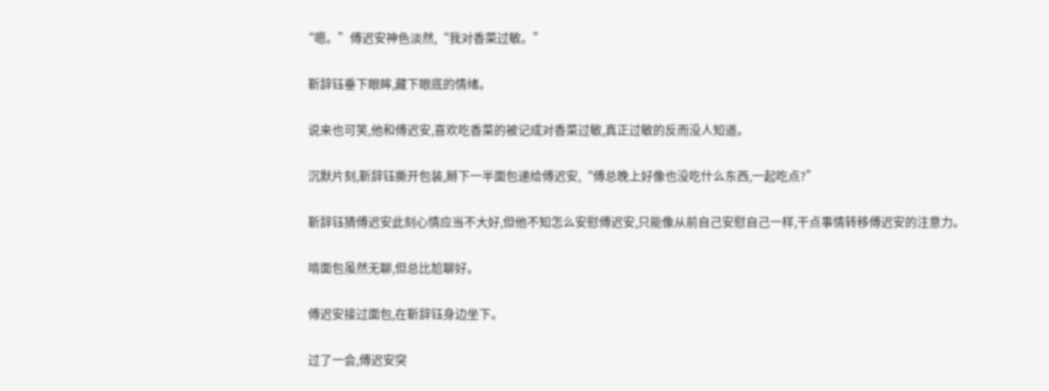“嗯。”傅迟安神色淡然,“我对香菜过敏。”

  靳辞钰垂下眼眸,藏下眼底的情绪。

  说来也可笑,他和傅迟安,喜欢吃香菜的被记成对香菜过敏,真正过敏的反而没人知道。

  沉默片刻,靳辞钰撕开包装,掰下一半面包递给傅迟安,“傅总晚上好像也没吃什么东西,一起吃点?”

  靳辞钰猜傅迟安此刻心情应当不大好,但他不知怎么安慰傅迟安,只能像从前自己安慰自己一样,干点事情转移傅迟安的注意力。

  啃面包虽然无聊,但总比尬聊好。

  傅迟安接过面包,在靳辞钰身边坐下。

  过了一会,傅迟安突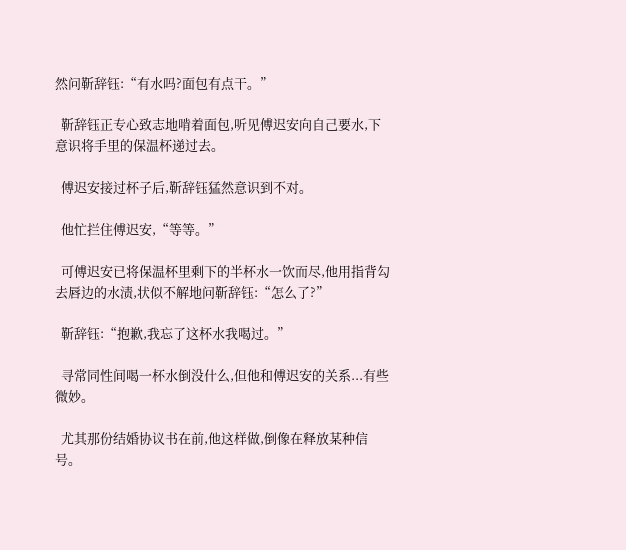然问靳辞钰:“有水吗?面包有点干。”

  靳辞钰正专心致志地啃着面包,听见傅迟安向自己要水,下意识将手里的保温杯递过去。

  傅迟安接过杯子后,靳辞钰猛然意识到不对。

  他忙拦住傅迟安,“等等。”

  可傅迟安已将保温杯里剩下的半杯水一饮而尽,他用指背勾去唇边的水渍,状似不解地问靳辞钰:“怎么了?”

  靳辞钰:“抱歉,我忘了这杯水我喝过。”

  寻常同性间喝一杯水倒没什么,但他和傅迟安的关系...有些微妙。

  尤其那份结婚协议书在前,他这样做,倒像在释放某种信号。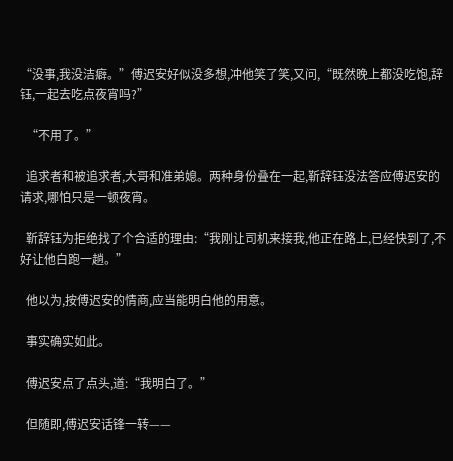“没事,我没洁癖。”傅迟安好似没多想,冲他笑了笑,又问,“既然晚上都没吃饱,辞钰,一起去吃点夜宵吗?”

  “不用了。”

  追求者和被追求者,大哥和准弟媳。两种身份叠在一起,靳辞钰没法答应傅迟安的请求,哪怕只是一顿夜宵。

  靳辞钰为拒绝找了个合适的理由:“我刚让司机来接我,他正在路上,已经快到了,不好让他白跑一趟。”

  他以为,按傅迟安的情商,应当能明白他的用意。

  事实确实如此。

  傅迟安点了点头,道:“我明白了。”

  但随即,傅迟安话锋一转——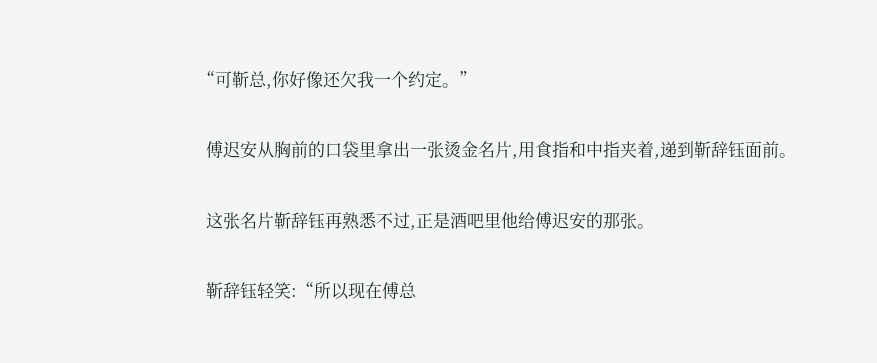“可靳总,你好像还欠我一个约定。”

  傅迟安从胸前的口袋里拿出一张烫金名片,用食指和中指夹着,递到靳辞钰面前。

  这张名片靳辞钰再熟悉不过,正是酒吧里他给傅迟安的那张。

  靳辞钰轻笑:“所以现在傅总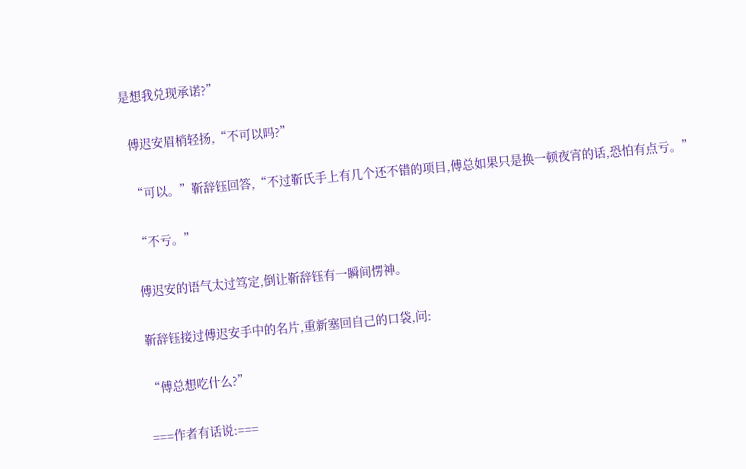是想我兑现承诺?”

  傅迟安眉梢轻扬,“不可以吗?”

  “可以。”靳辞钰回答,“不过靳氏手上有几个还不错的项目,傅总如果只是换一顿夜宵的话,恐怕有点亏。”

  “不亏。”

  傅迟安的语气太过笃定,倒让靳辞钰有一瞬间愣神。

  靳辞钰接过傅迟安手中的名片,重新塞回自己的口袋,问:

  “傅总想吃什么?”

  ===作者有话说:===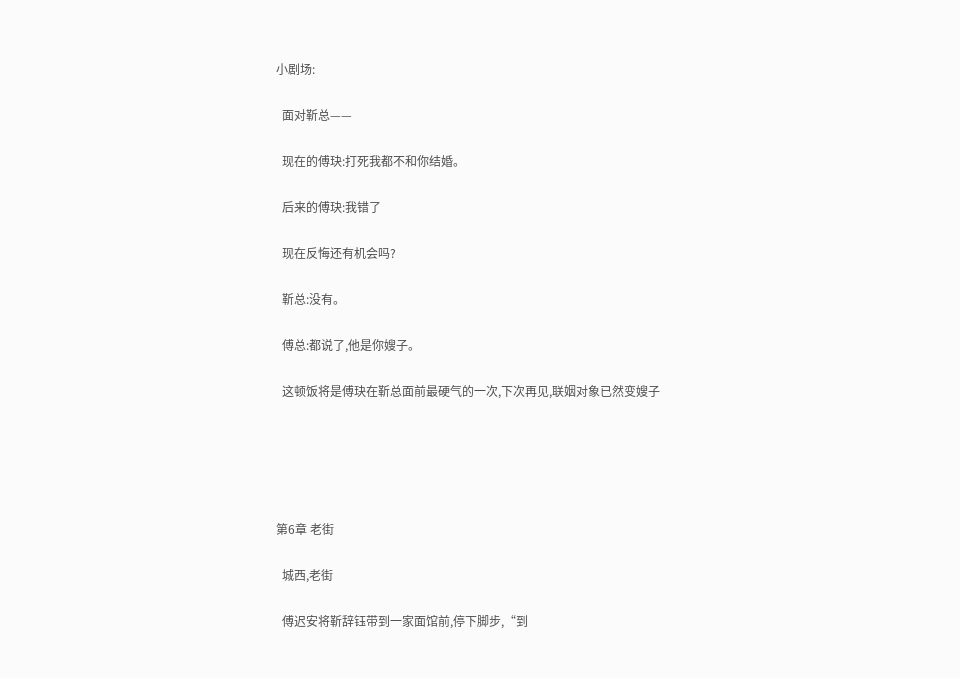小剧场:

  面对靳总——

  现在的傅玦:打死我都不和你结婚。

  后来的傅玦:我错了

  现在反悔还有机会吗?

  靳总:没有。

  傅总:都说了,他是你嫂子。

  这顿饭将是傅玦在靳总面前最硬气的一次,下次再见,联姻对象已然变嫂子





第6章 老街

  城西,老街

  傅迟安将靳辞钰带到一家面馆前,停下脚步,“到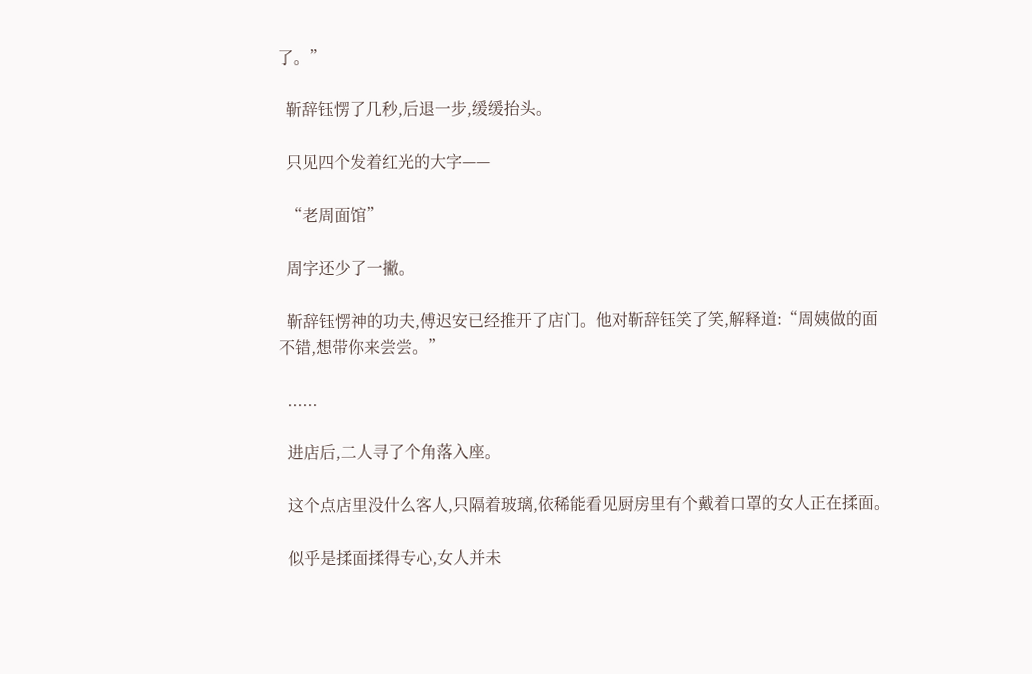了。”

  靳辞钰愣了几秒,后退一步,缓缓抬头。

  只见四个发着红光的大字——

  “老周面馆”

  周字还少了一撇。

  靳辞钰愣神的功夫,傅迟安已经推开了店门。他对靳辞钰笑了笑,解释道:“周姨做的面不错,想带你来尝尝。”

  ......

  进店后,二人寻了个角落入座。

  这个点店里没什么客人,只隔着玻璃,依稀能看见厨房里有个戴着口罩的女人正在揉面。

  似乎是揉面揉得专心,女人并未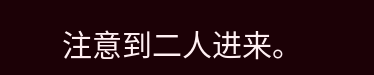注意到二人进来。